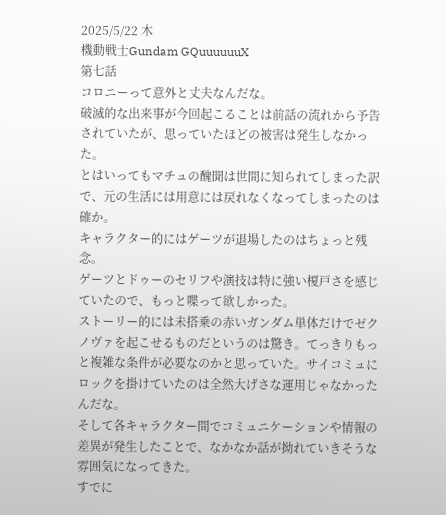2025/5/22 木
機動戦士Gundam GQuuuuuuX
第七話
コロニーって意外と丈夫なんだな。
破滅的な出来事が今回起こることは前話の流れから予告されていたが、思っていたほどの被害は発生しなかった。
とはいってもマチュの醜聞は世間に知られてしまった訳で、元の生活には用意には戻れなくなってしまったのは確か。
キャラクター的にはゲーツが退場したのはちょっと残念。
ゲーツとドゥーのセリフや演技は特に強い榎戸さを感じていたので、もっと喋って欲しかった。
ストーリー的には未搭乗の赤いガンダム単体だけでゼクノヴァを起こせるものだというのは驚き。てっきりもっと複雑な条件が必要なのかと思っていた。サイコミュにロックを掛けていたのは全然大げさな運用じゃなかったんだな。
そして各キャラクター間でコミュニケーションや情報の差異が発生したことで、なかなか話が拗れていきそうな雰囲気になってきた。
すでに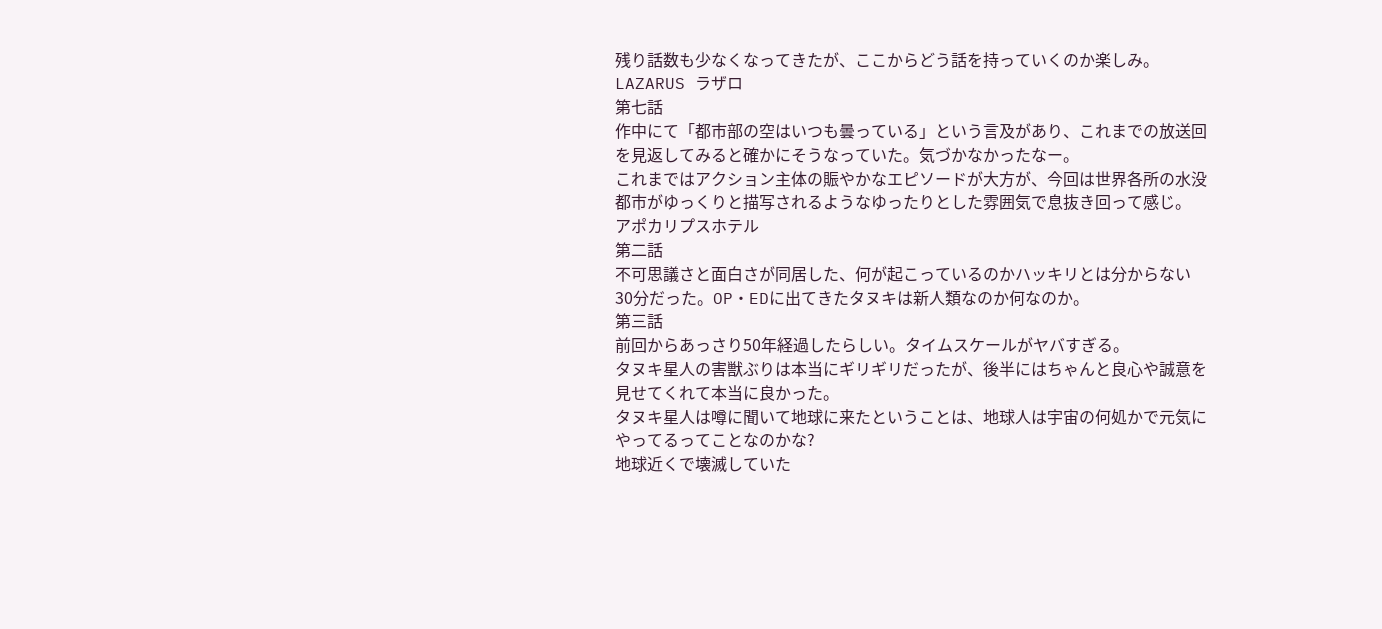残り話数も少なくなってきたが、ここからどう話を持っていくのか楽しみ。
LAZARUS ラザロ
第七話
作中にて「都市部の空はいつも曇っている」という言及があり、これまでの放送回を見返してみると確かにそうなっていた。気づかなかったなー。
これまではアクション主体の賑やかなエピソードが大方が、今回は世界各所の水没都市がゆっくりと描写されるようなゆったりとした雰囲気で息抜き回って感じ。
アポカリプスホテル
第二話
不可思議さと面白さが同居した、何が起こっているのかハッキリとは分からない30分だった。OP・EDに出てきたタヌキは新人類なのか何なのか。
第三話
前回からあっさり50年経過したらしい。タイムスケールがヤバすぎる。
タヌキ星人の害獣ぶりは本当にギリギリだったが、後半にはちゃんと良心や誠意を見せてくれて本当に良かった。
タヌキ星人は噂に聞いて地球に来たということは、地球人は宇宙の何処かで元気にやってるってことなのかな?
地球近くで壊滅していた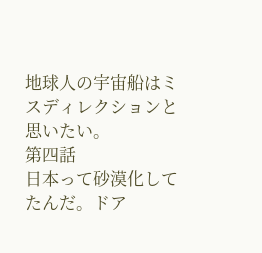地球人の宇宙船はミスディレクションと思いたい。
第四話
日本って砂漠化してたんだ。ドア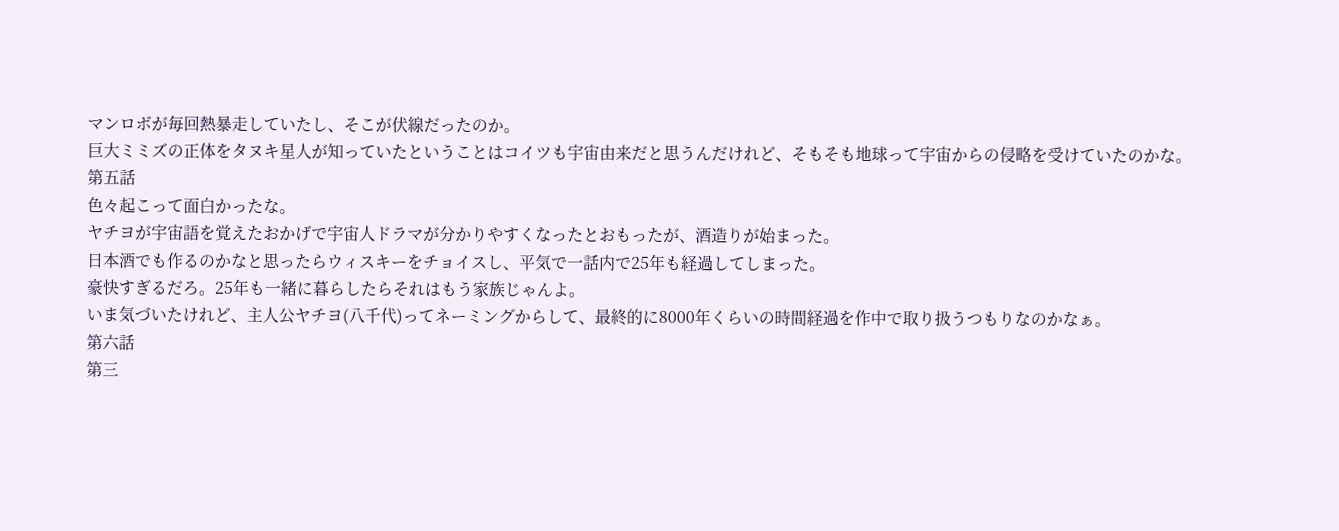マンロボが毎回熱暴走していたし、そこが伏線だったのか。
巨大ミミズの正体をタヌキ星人が知っていたということはコイツも宇宙由来だと思うんだけれど、そもそも地球って宇宙からの侵略を受けていたのかな。
第五話
色々起こって面白かったな。
ヤチヨが宇宙語を覚えたおかげで宇宙人ドラマが分かりやすくなったとおもったが、酒造りが始まった。
日本酒でも作るのかなと思ったらウィスキーをチョイスし、平気で一話内で25年も経過してしまった。
豪快すぎるだろ。25年も一緒に暮らしたらそれはもう家族じゃんよ。
いま気づいたけれど、主人公ヤチヨ(八千代)ってネーミングからして、最終的に8000年くらいの時間経過を作中で取り扱うつもりなのかなぁ。
第六話
第三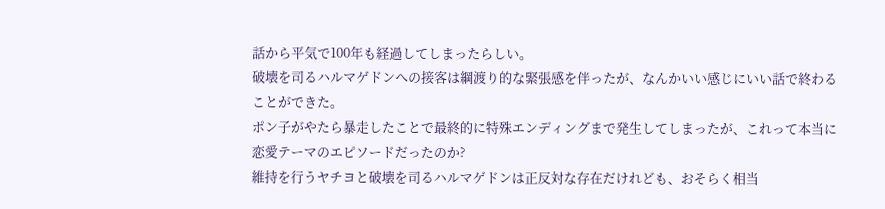話から平気で100年も経過してしまったらしい。
破壊を司るハルマゲドンへの接客は綱渡り的な緊張感を伴ったが、なんかいい感じにいい話で終わることができた。
ポン子がやたら暴走したことで最終的に特殊エンディングまで発生してしまったが、これって本当に恋愛テーマのエピソードだったのか?
維持を行うヤチヨと破壊を司るハルマゲドンは正反対な存在だけれども、おそらく相当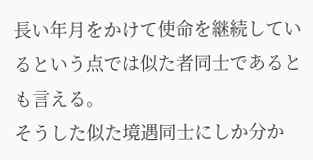長い年月をかけて使命を継続しているという点では似た者同士であるとも言える。
そうした似た境遇同士にしか分か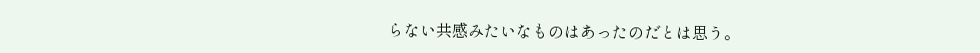らない共感みたいなものはあったのだとは思う。